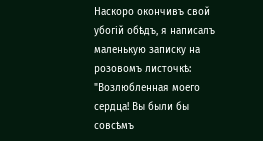Наскоро окончивъ свой убогій обѣдъ, я написалъ маленькую записку на розовомъ листочкѣ: "Возлюбленная моего сердца! Вы были бы совсѣмъ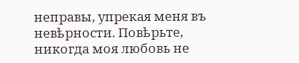неправы, упрекая меня въ невѣрности. Повѣрьте, никогда моя любовь не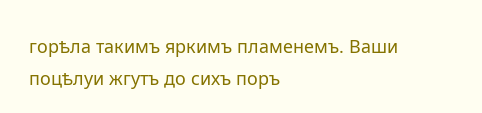горѣла такимъ яркимъ пламенемъ. Ваши поцѣлуи жгутъ до сихъ поръ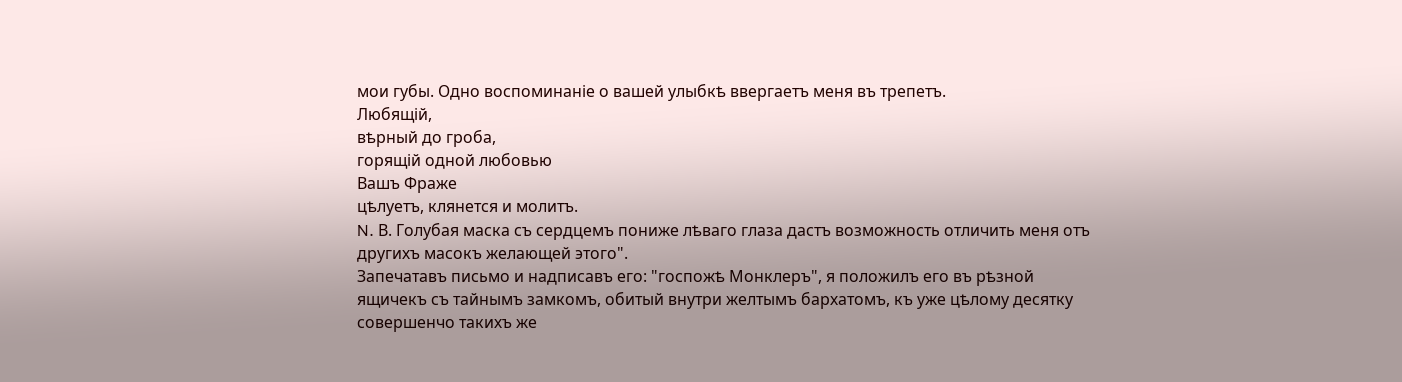мои губы. Одно воспоминаніе о вашей улыбкѣ ввергаетъ меня въ трепетъ.
Любящій,
вѣрный до гроба,
горящій одной любовью
Вашъ Фраже
цѣлуетъ, клянется и молитъ.
N. В. Голубая маска съ сердцемъ пониже лѣваго глаза дастъ возможность отличить меня отъ другихъ масокъ желающей этого".
Запечатавъ письмо и надписавъ его: "госпожѣ Монклеръ", я положилъ его въ рѣзной ящичекъ съ тайнымъ замкомъ, обитый внутри желтымъ бархатомъ, къ уже цѣлому десятку совершенчо такихъ же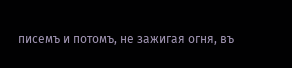писемъ и потомъ, не зажигая огня, въ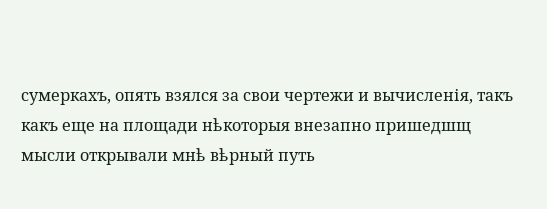сумеркахъ, опять взялся за свои чертежи и вычисленія, такъ какъ еще на площади нѣкоторыя внезапно пришедшщ мысли открывали мнѣ вѣрный путь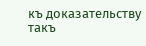къ доказательству такъ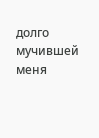долго мучившей меня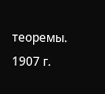теоремы.
1907 г.